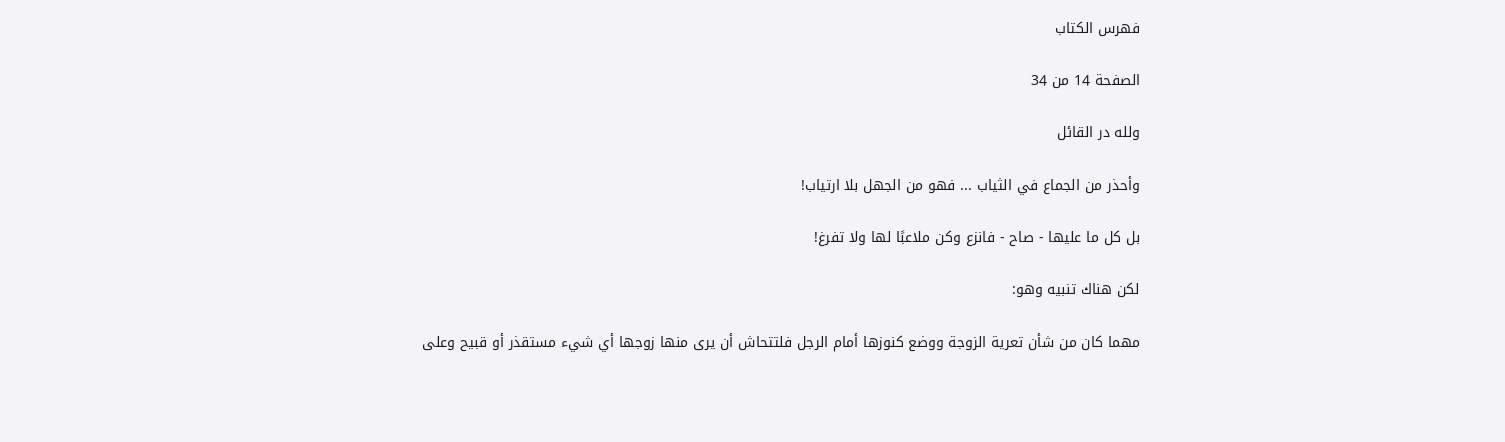فهرس الكتاب

الصفحة 14 من 34

ولله در القائل

وأحذر من الجماع في الثياب ... فهو من الجهل بلا ارتياب!

بل كل ما عليها - صاح - فانزع وكن ملاعبًا لها ولا تفرغ!

لكن هناك تنبيه وهو:

مهما كان من شأن تعرية الزوجة ووضع كنوزها أمام الرجل فلتتحاش أن يرى منها زوجها أي شيء مستقذر أو قبيح وعلى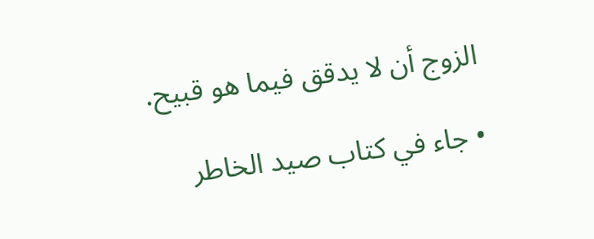الزوج أن لا يدقق فيما هو قبيح.

• جاء في كتاب صيد الخاطر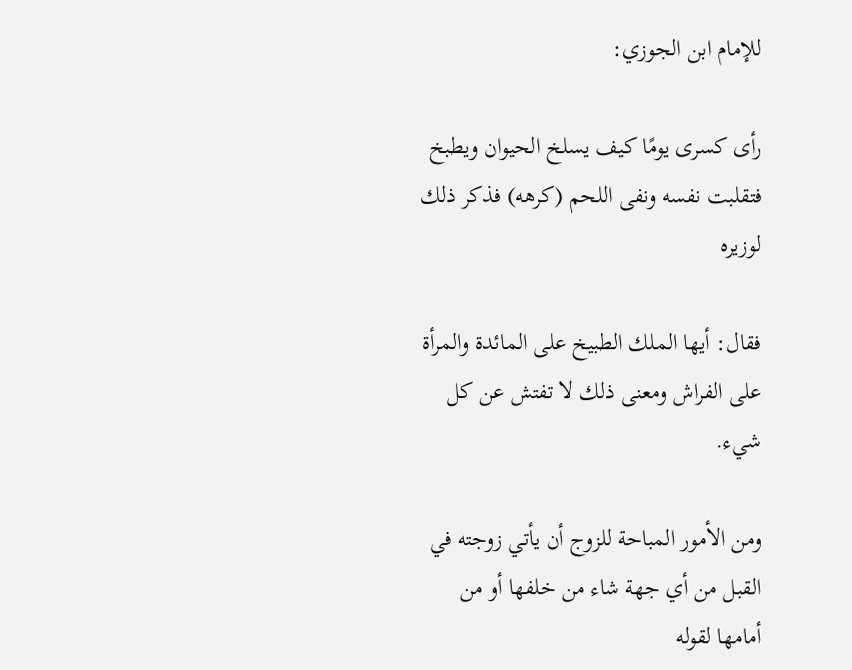للإمام ابن الجوزي:

رأى كسرى يومًا كيف يسلخ الحيوان ويطبخ فتقلبت نفسه ونفى اللحم (كرهه) فذكر ذلك لوزيره

فقال: أيها الملك الطبيخ على المائدة والمرأة على الفراش ومعنى ذلك لا تفتش عن كل شيء.

ومن الأمور المباحة للزوج أن يأتي زوجته في القبل من أي جهة شاء من خلفها أو من أمامها لقوله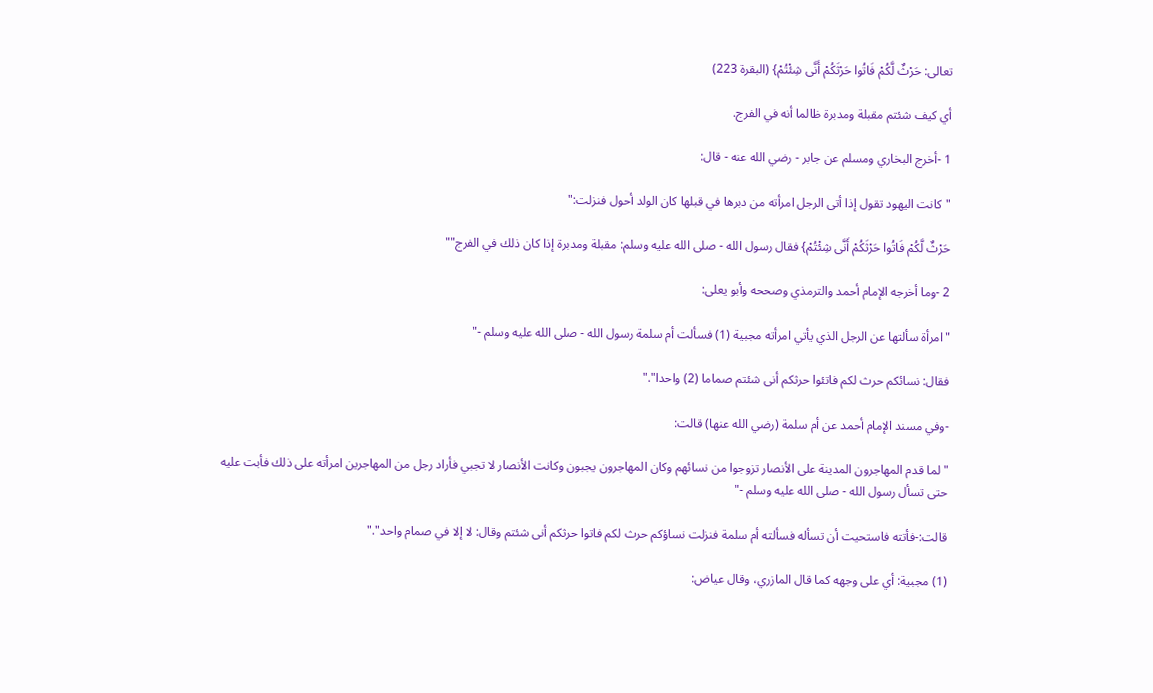تعالى: حَرْثٌ لَّكُمْ فَاتُوا حَرْثَكُمْ أَنَّى شِئْتُمْ} (البقرة 223)

أي كيف شئتم مقبلة ومدبرة ظالما أنه في الفرج.

1 -أخرج البخاري ومسلم عن جابر - رضي الله عنه - قال:

"كانت اليهود تقول إذا أتى الرجل امرأته من دبرها في قبلها كان الولد أحول فنزلت:"

حَرْثٌ لَّكُمْ فَاتُوا حَرْثَكُمْ أَنَّى شِئْتُمْ} فقال رسول الله - صلى الله عليه وسلم: مقبلة ومدبرة إذا كان ذلك في الفرج""

2 -وما أخرجه الإمام أحمد والترمذي وصححه وأبو يعلى:

"امرأة سألتها عن الرجل الذي يأتي امرأته مجبية (1) فسألت أم سلمة رسول الله - صلى الله عليه وسلم -"

فقال: نسائكم حرث لكم فاتئوا حرثكم أنى شئتم صماما (2) واحدا"."

-وفي مسند الإمام أحمد عن أم سلمة (رضي الله عنها) قالت:

"لما قدم المهاجرون المدينة على الأنصار تزوجوا من نسائهم وكان المهاجرون يجبون وكانت الأنصار لا تجبي فأراد رجل من المهاجرين امرأته على ذلك فأبت عليه حتى تسأل رسول الله - صلى الله عليه وسلم -"

قالت:-فأتته فاستحيت أن تسأله فسألته أم سلمة فنزلت نساؤكم حرث لكم فاتوا حرثكم أنى شئتم وقال: لا إلا في صمام واحد"."

(1) مجبية: أي على وجهه كما قال المازري، وقال عياض: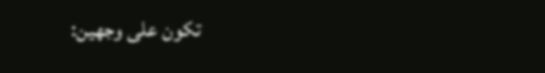تكون على وجهين: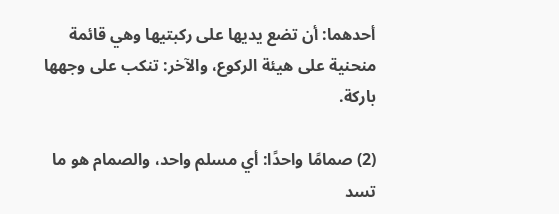أحدهما: أن تضع يديها على ركبتيها وهي قائمة منحنية على هيئة الركوع، والآخر: تنكب على وجهها باركة.

(2) صمامًا واحدًا: أي مسلم واحد، والصمام هو ما تسد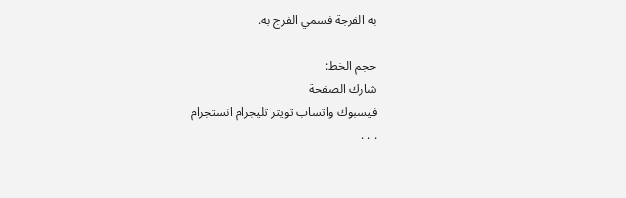به الفرجة فسمي الفرج به.

حجم الخط:
شارك الصفحة
فيسبوك واتساب تويتر تليجرام انستجرام
. . .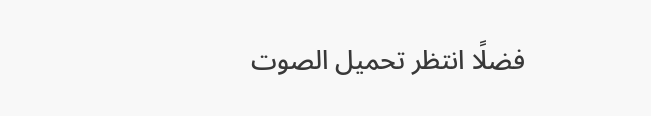فضلًا انتظر تحميل الصوت